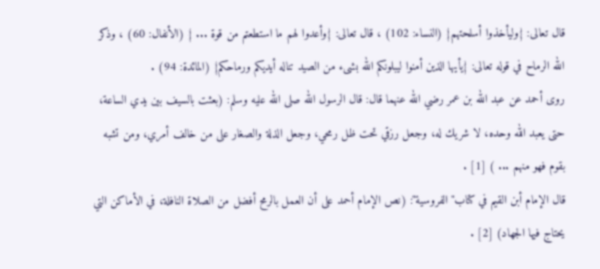قال تعالى: {وليأخذوا أسلحتهم} (النساء: 102) ، قال تعالى: {وأعدوا لهم ما استطعتم من قوة ... } (الأنفال: 60) ، وذكر الله الرماح في قوله تعالى: {يأيها الذين أمنوا ليبلونكم الله بشىء من الصيد تناله أيديكم ورماحكم} (المائدة: 94) .
روى أحمد عن عبد الله بن عمر رضي الله عنهما قال: قال الرسول الله صلى الله عليه وسلم: (بعثت بالسيف بين يدي الساعة، حتى يعبد الله وحده، لا شريك له، وجعل رزقي تحت ظل رمحي، وجعل الذلة والصغار على من خالف أمري، ومن تشبه بقوم فهو منهم ... ) [1] .
قال الإمام أبن القيم في كتاب"الفروسية": (نص الإمام أحمد على أن العمل بالرمح أفضل من الصلاة النافلة، في الأماكن التي يحتاج فيها الجهاد) [2] .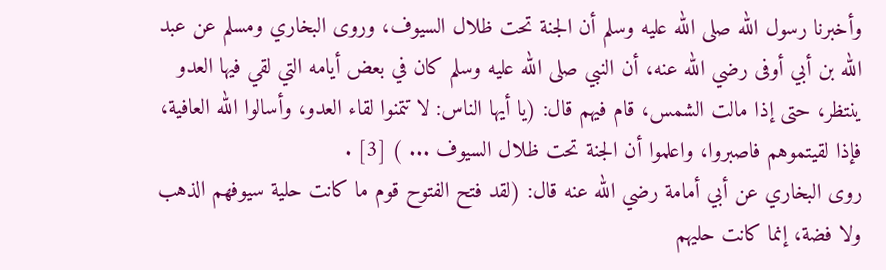وأخبرنا رسول الله صلى الله عليه وسلم أن الجنة تحت ظلال السيوف، وروى البخاري ومسلم عن عبد الله بن أبي أوفى رضي الله عنه، أن النبي صلى الله عليه وسلم كان في بعض أيامه التي لقي فيها العدو ينتظر، حتى إذا مالت الشمس، قام فيهم قال: (يا أيها الناس: لا تتمنوا لقاء العدو، وأسالوا الله العافية، فإذا لقيتموهم فاصبروا، واعلموا أن الجنة تحت ظلال السيوف ... ) [3] .
روى البخاري عن أبي أمامة رضي الله عنه قال: (لقد فتح الفتوح قوم ما كانت حلية سيوفهم الذهب ولا فضة، إنما كانت حليهم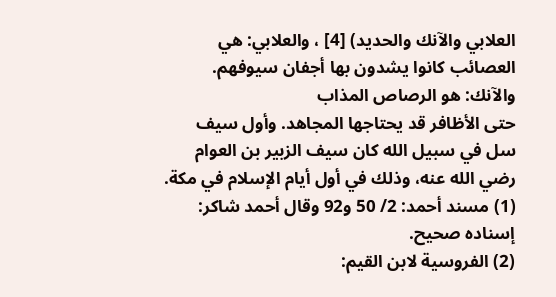العلابي والآنك والحديد) [4] ، والعلابي: هي العصائب كانوا يشدون بها أجفان سيوفهم. والآنك: هو الرصاص المذاب
حتى الأظافر قد يحتاجها المجاهد. وأول سيف سل في سبيل الله كان سيف الزبير بن العوام رضي الله عنه، وذلك في أول أيام الإسلام في مكة.
(1) مسند أحمد: 2/ 50 و92 وقال أحمد شاكر: إسناده صحيح.
(2) الفروسية لابن القيم: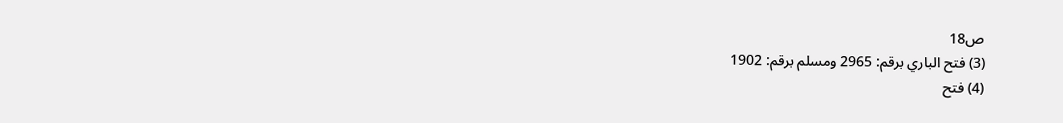ص18
(3) فتح الباري برقم: 2965 ومسلم برقم: 1902
(4) فتح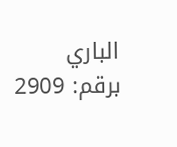الباري برقم: 2909